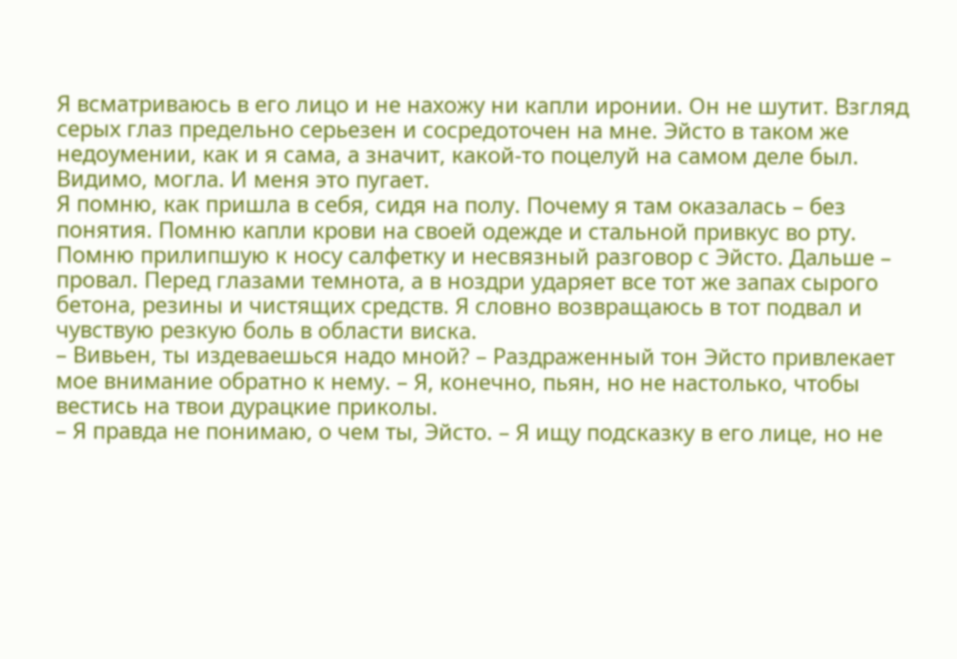Я всматриваюсь в его лицо и не нахожу ни капли иронии. Он не шутит. Взгляд серых глаз предельно серьезен и сосредоточен на мне. Эйсто в таком же недоумении, как и я сама, а значит, какой-то поцелуй на самом деле был.
Видимо, могла. И меня это пугает.
Я помню, как пришла в себя, сидя на полу. Почему я там оказалась – без понятия. Помню капли крови на своей одежде и стальной привкус во рту. Помню прилипшую к носу салфетку и несвязный разговор с Эйсто. Дальше – провал. Перед глазами темнота, а в ноздри ударяет все тот же запах сырого бетона, резины и чистящих средств. Я словно возвращаюсь в тот подвал и чувствую резкую боль в области виска.
– Вивьен, ты издеваешься надо мной? – Раздраженный тон Эйсто привлекает мое внимание обратно к нему. – Я, конечно, пьян, но не настолько, чтобы вестись на твои дурацкие приколы.
– Я правда не понимаю, о чем ты, Эйсто. – Я ищу подсказку в его лице, но не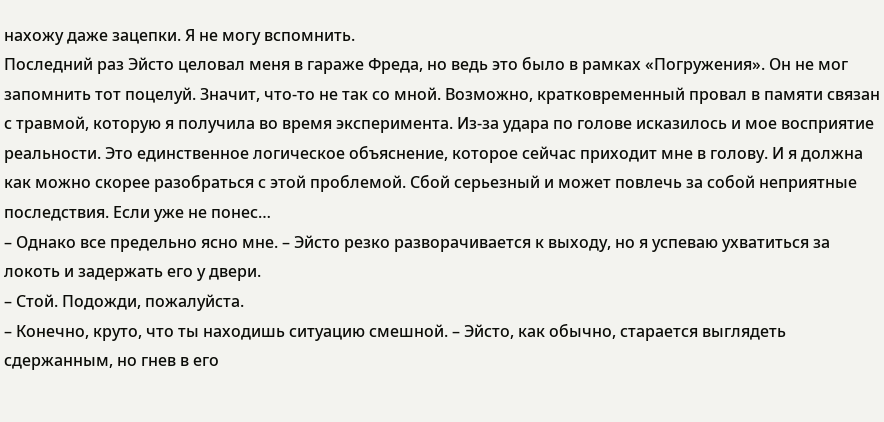нахожу даже зацепки. Я не могу вспомнить.
Последний раз Эйсто целовал меня в гараже Фреда, но ведь это было в рамках «Погружения». Он не мог запомнить тот поцелуй. Значит, что-то не так со мной. Возможно, кратковременный провал в памяти связан с травмой, которую я получила во время эксперимента. Из-за удара по голове исказилось и мое восприятие реальности. Это единственное логическое объяснение, которое сейчас приходит мне в голову. И я должна как можно скорее разобраться с этой проблемой. Сбой серьезный и может повлечь за собой неприятные последствия. Если уже не понес…
– Однако все предельно ясно мне. – Эйсто резко разворачивается к выходу, но я успеваю ухватиться за локоть и задержать его у двери.
– Стой. Подожди, пожалуйста.
– Конечно, круто, что ты находишь ситуацию смешной. – Эйсто, как обычно, старается выглядеть сдержанным, но гнев в его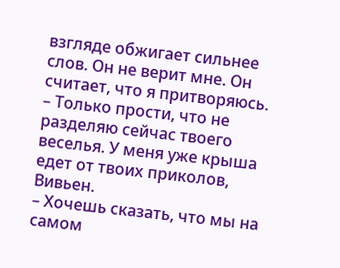взгляде обжигает сильнее слов. Он не верит мне. Он считает, что я притворяюсь. – Только прости, что не разделяю сейчас твоего веселья. У меня уже крыша едет от твоих приколов, Вивьен.
– Хочешь сказать, что мы на самом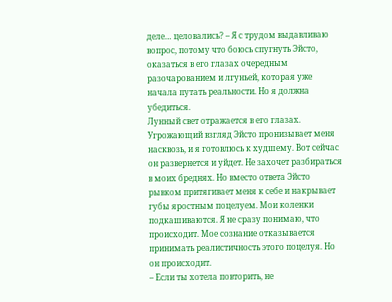деле… целовались? – Я с трудом выдавливаю вопрос, потому что боюсь спугнуть Эйсто, оказаться в его глазах очередным разочарованием и лгуньей, которая уже начала путать реальности. Но я должна убедиться.
Лунный свет отражается в его глазах. Угрожающий взгляд Эйсто пронизывает меня насквозь, и я готовлюсь к худшему. Вот сейчас он развернется и уйдет. Не захочет разбираться в моих бреднях. Но вместо ответа Эйсто рывком притягивает меня к себе и накрывает губы яростным поцелуем. Мои коленки подкашиваются. Я не сразу понимаю, что происходит. Мое сознание отказывается принимать реалистичность этого поцелуя. Но он происходит.
– Если ты хотела повторить, не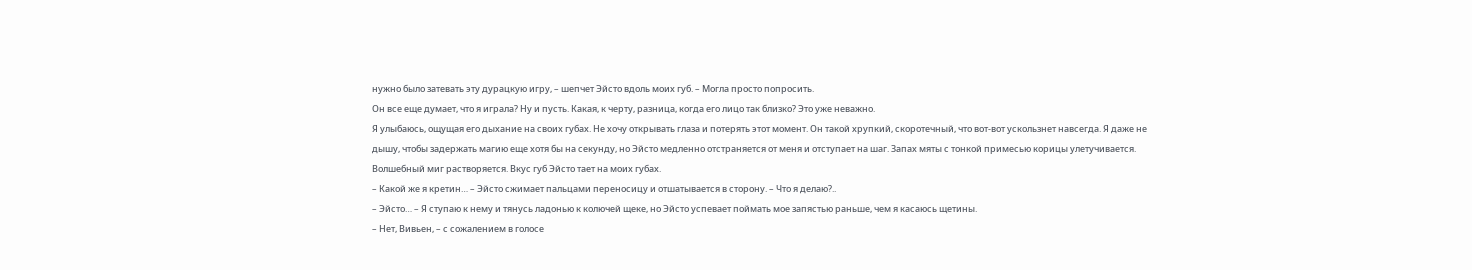нужно было затевать эту дурацкую игру, – шепчет Эйсто вдоль моих губ. – Могла просто попросить.
Он все еще думает, что я играла? Ну и пусть. Какая, к черту, разница, когда его лицо так близко? Это уже неважно.
Я улыбаюсь, ощущая его дыхание на своих губах. Не хочу открывать глаза и потерять этот момент. Он такой хрупкий, скоротечный, что вот-вот ускользнет навсегда. Я даже не дышу, чтобы задержать магию еще хотя бы на секунду, но Эйсто медленно отстраняется от меня и отступает на шаг. Запах мяты с тонкой примесью корицы улетучивается. Волшебный миг растворяется. Вкус губ Эйсто тает на моих губах.
– Какой же я кретин… – Эйсто сжимает пальцами переносицу и отшатывается в сторону. – Что я делаю?..
– Эйсто… – Я ступаю к нему и тянусь ладонью к колючей щеке, но Эйсто успевает поймать мое запястью раньше, чем я касаюсь щетины.
– Нет, Вивьен, – с сожалением в голосе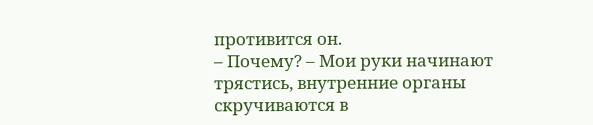противится он.
– Почему? – Мои руки начинают трястись, внутренние органы скручиваются в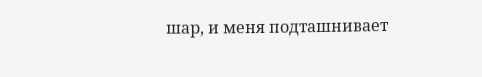шар, и меня подташнивает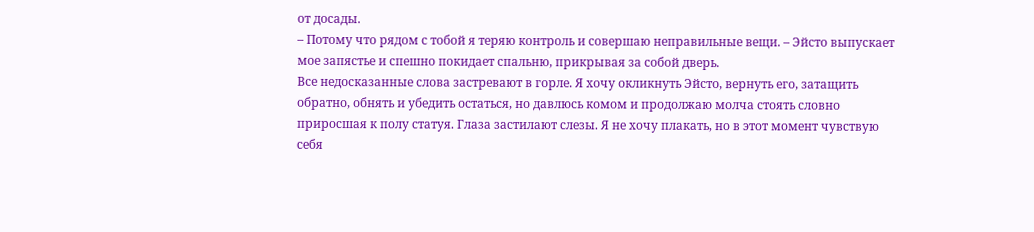от досады.
– Потому что рядом с тобой я теряю контроль и совершаю неправильные вещи. – Эйсто выпускает мое запястье и спешно покидает спальню, прикрывая за собой дверь.
Все недосказанные слова застревают в горле. Я хочу окликнуть Эйсто, вернуть его, затащить обратно, обнять и убедить остаться, но давлюсь комом и продолжаю молча стоять словно приросшая к полу статуя. Глаза застилают слезы. Я не хочу плакать, но в этот момент чувствую себя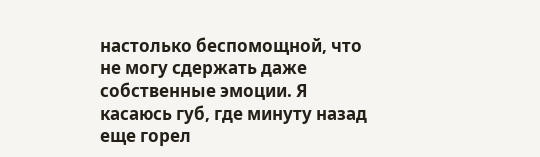настолько беспомощной, что не могу сдержать даже собственные эмоции. Я касаюсь губ, где минуту назад еще горел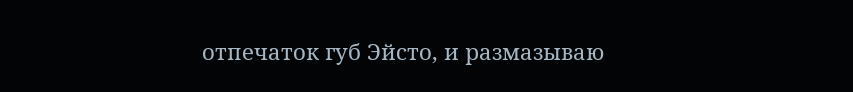отпечаток губ Эйсто, и размазываю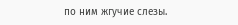по ним жгучие слезы.